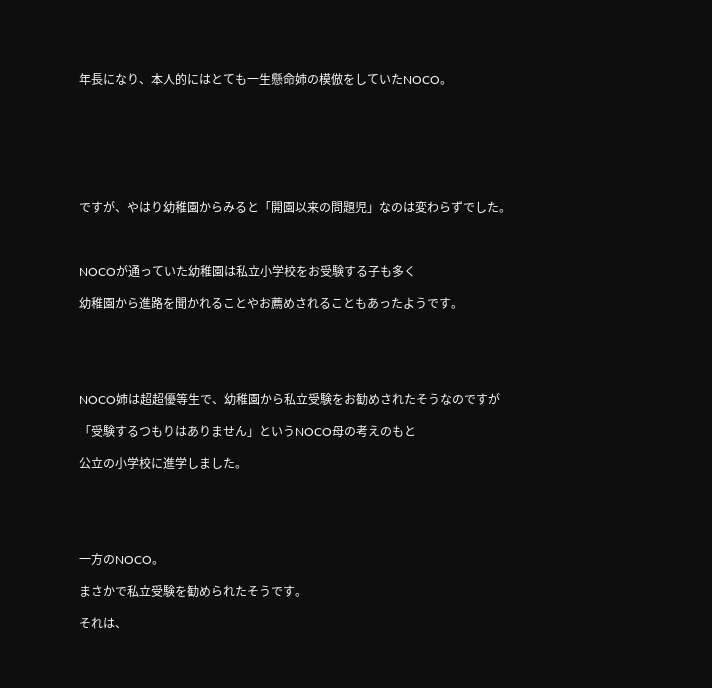年長になり、本人的にはとても一生懸命姉の模倣をしていたNOCO。







ですが、やはり幼稚園からみると「開園以来の問題児」なのは変わらずでした。



NOCOが通っていた幼稚園は私立小学校をお受験する子も多く

幼稚園から進路を聞かれることやお薦めされることもあったようです。





NOCO姉は超超優等生で、幼稚園から私立受験をお勧めされたそうなのですが

「受験するつもりはありません」というNOCO母の考えのもと

公立の小学校に進学しました。





一方のNOCO。

まさかで私立受験を勧められたそうです。

それは、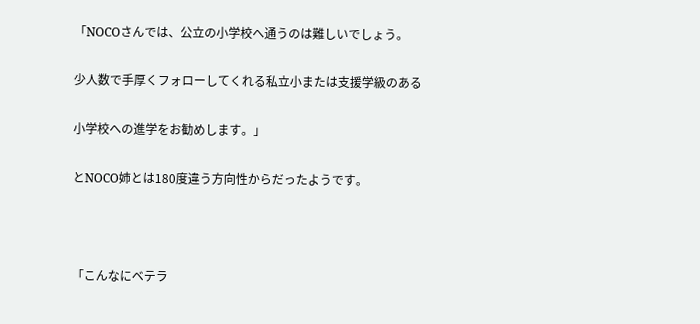「NOCOさんでは、公立の小学校へ通うのは難しいでしょう。

少人数で手厚くフォローしてくれる私立小または支援学級のある

小学校への進学をお勧めします。」

とNOCO姉とは180度違う方向性からだったようです。



「こんなにベテラ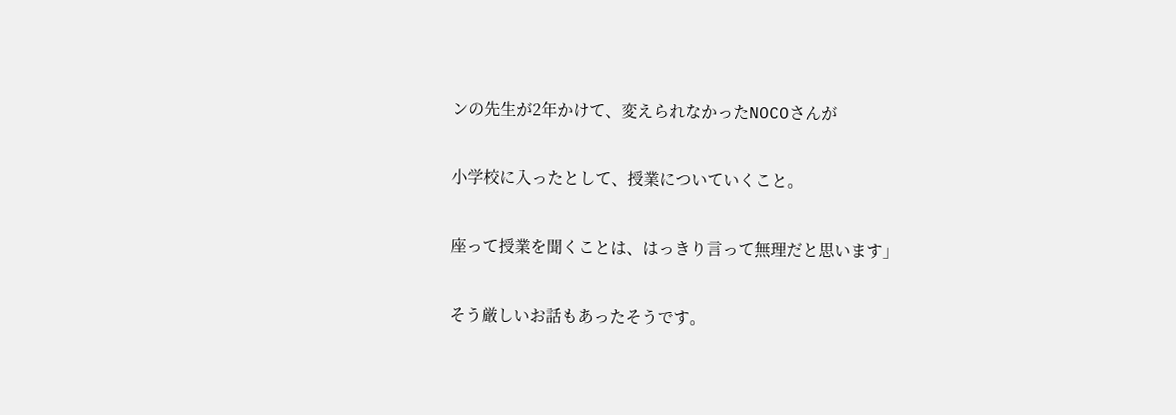ンの先生が2年かけて、変えられなかったNOCOさんが

小学校に入ったとして、授業についていくこと。

座って授業を聞くことは、はっきり言って無理だと思います」

そう厳しいお話もあったそうです。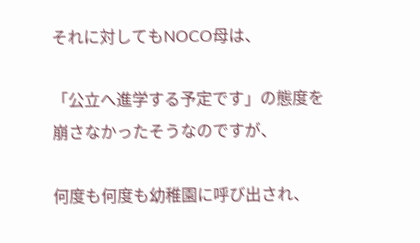それに対してもNOCO母は、

「公立へ進学する予定です」の態度を崩さなかったそうなのですが、

何度も何度も幼稚園に呼び出され、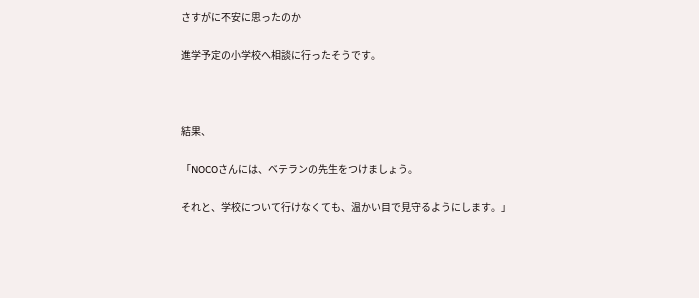さすがに不安に思ったのか

進学予定の小学校へ相談に行ったそうです。



結果、

「NOCOさんには、ベテランの先生をつけましょう。

それと、学校について行けなくても、温かい目で見守るようにします。」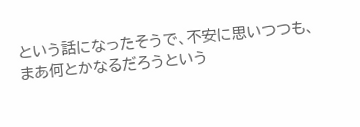という話になったそうで、不安に思いつつも、まあ何とかなるだろうという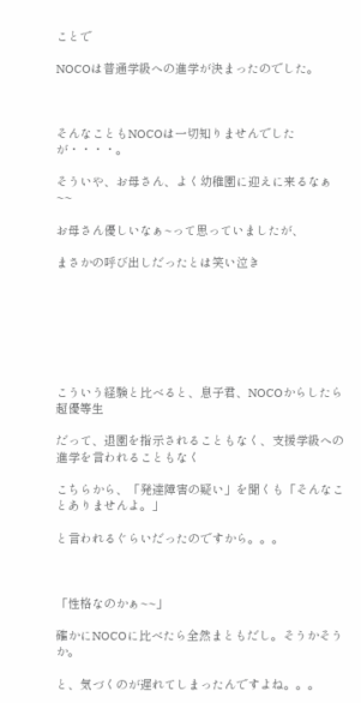ことで

NOCOは普通学級への進学が決まったのでした。



そんなこともNOCOは一切知りませんでしたが・・・・。

そういや、お母さん、よく幼稚園に迎えに来るなぁ~~

お母さん優しいなぁ~って思っていましたが、

まさかの呼び出しだったとは笑い泣き







こういう経験と比べると、息子君、NOCOからしたら超優等生

だって、退園を指示されることもなく、支援学級への進学を言われることもなく

こちらから、「発達障害の疑い」を聞くも「そんなことありませんよ。」

と言われるぐらいだったのですから。。。



「性格なのかぁ~~」

確かにNOCOに比べたら全然まともだし。そうかそうか。

と、気づくのが遅れてしまったんですよね。。。